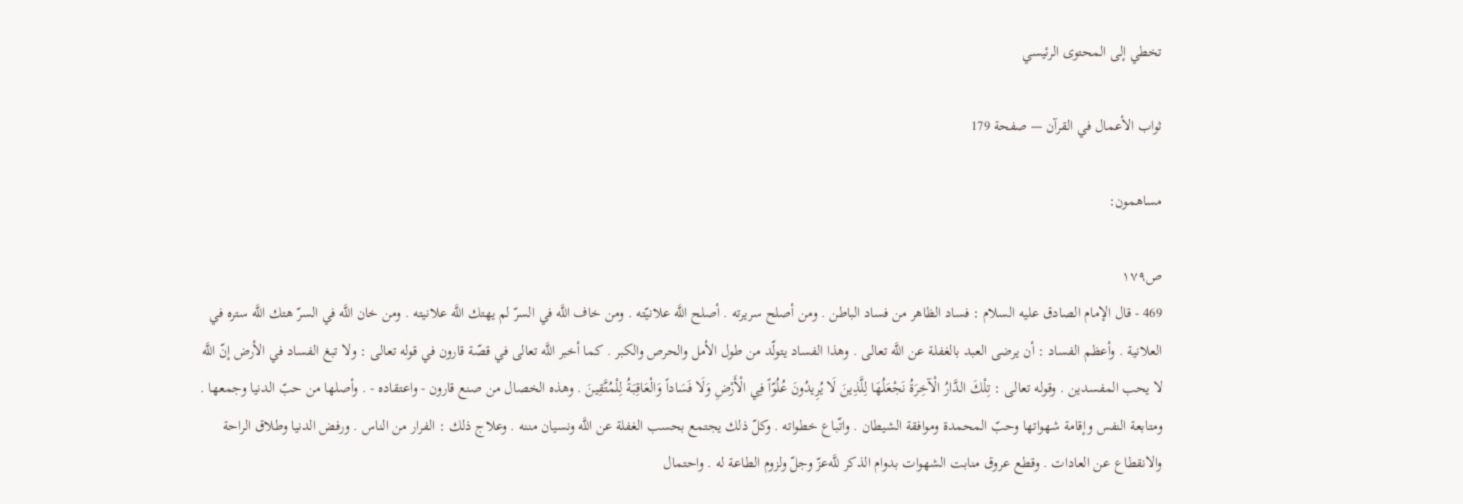تخطي إلى المحتوى الرئيسي

ثواب الأعمال في القرآن — صفحة 179

مساهمون:

ص١٧٩
469 - قال الإمام الصادق عليه السلام : فساد الظاهر من فساد الباطن . ومن أصلح سريرته . أصلح اللَّه علانيّته . ومن خاف اللَّه في السرّ لم يهتك اللَّه علانيته . ومن خان اللَّه في السرّ هتك اللَّه ستره في العلانية . وأعظم الفساد : أن يرضى العبد بالغفلة عن اللَّه تعالى . وهذا الفساد يتولّد من طول الأمل والحرص والكبر . كما أخبر اللَّه تعالى في قصّة قارون في قوله تعالى : ولا تبغ الفساد في الأرض إنّ اللَّه لا يحب المفسدين . وقوله تعالى : تِلْكَ الدَّارُ الْآخِرَةُ نَجْعَلُهَا لِلَّذِينَ لَا يُرِيدُونَ عُلُوّاً فِي الْأَرْضِ وَلَا فَسَاداً وَالْعَاقِبَةُ لِلْمُتَّقِينَ . وهذه الخصال من صنع قارون - واعتقاده - . وأصلها من حبّ الدنيا وجمعها . ومتابعة النفس وإقامة شهواتها وحبّ المحمدة وموافقة الشيطان . واتّباع خطواته . وكلّ ذلك يجتمع بحسب الغفلة عن اللَّه ونسيان مننه . وعلاج ذلك : الفرار من الناس . ورفض الدنيا وطلاق الراحة والانقطاع عن العادات . وقطع عروق منابت الشهوات بدوام الذكر للَّه‌عزّ وجلّ ولزوم الطاعة له . واحتمال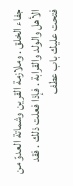جفاء الخلق . وملازمة القرين وشماتة العدوّ من الأهل والولد والقرابة . فإذا فعلت ذلك . فقد فتحت عليك باب عطف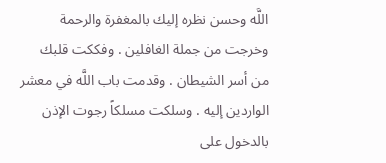اللَّه وحسن نظره إليك بالمغفرة والرحمة وخرجت من جملة الغافلين . وفككت قلبك من أسر الشيطان . وقدمت باب اللَّه في معشر الواردين إليه . وسلكت مسلكاً رجوت الإذن بالدخول على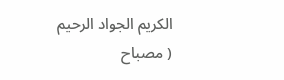الكريم الجواد الرحيم ( مصباح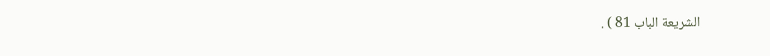الشريعة الباب 81 ) .